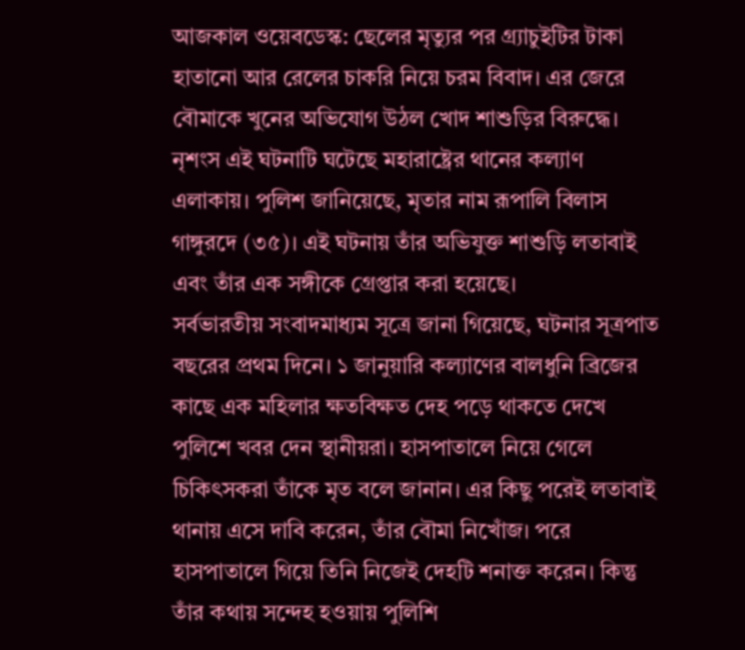আজকাল ওয়েবডেস্ক: ছেলের মৃত্যুর পর গ্র্যাচুইটির টাকা হাতানো আর রেলের চাকরি নিয়ে চরম বিবাদ। এর জেরে বৌমাকে খুনের অভিযোগ উঠল খোদ শাশুড়ির বিরুদ্ধে। নৃশংস এই ঘটনাটি ঘটেছে মহারাষ্ট্রের থানের কল্যাণ এলাকায়। পুলিশ জানিয়েছে, মৃতার নাম রূপালি বিলাস গাঙ্গুরদে (৩৫)। এই ঘটনায় তাঁর অভিযুক্ত শাশুড়ি লতাবাই এবং তাঁর এক সঙ্গীকে গ্রেপ্তার করা হয়েছে।
সর্বভারতীয় সংবাদমাধ্যম সূত্রে জানা গিয়েছে, ঘটনার সূত্রপাত বছরের প্রথম দিনে। ১ জানুয়ারি কল্যাণের বালধুনি ব্রিজের কাছে এক মহিলার ক্ষতবিক্ষত দেহ পড়ে থাকতে দেখে পুলিশে খবর দেন স্থানীয়রা। হাসপাতালে নিয়ে গেলে চিকিৎসকরা তাঁকে মৃত বলে জানান। এর কিছু পরেই লতাবাই থানায় এসে দাবি করেন, তাঁর বৌমা নিখোঁজ। পরে হাসপাতালে গিয়ে তিনি নিজেই দেহটি শনাক্ত করেন। কিন্তু তাঁর কথায় সন্দেহ হওয়ায় পুলিশি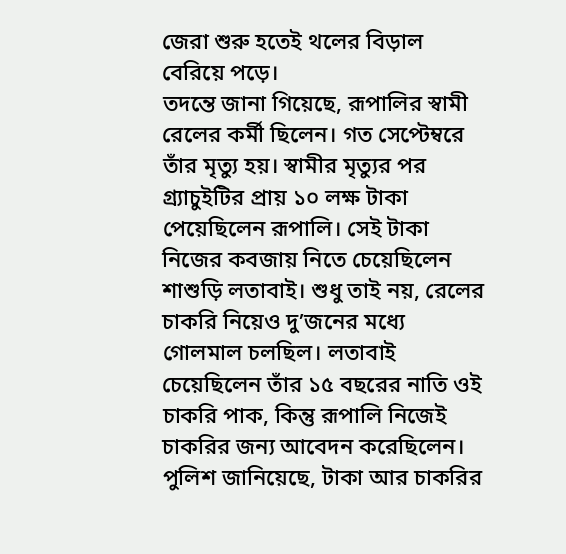জেরা শুরু হতেই থলের বিড়াল বেরিয়ে পড়ে।
তদন্তে জানা গিয়েছে, রূপালির স্বামী রেলের কর্মী ছিলেন। গত সেপ্টেম্বরে তাঁর মৃত্যু হয়। স্বামীর মৃত্যুর পর গ্র্যাচুইটির প্রায় ১০ লক্ষ টাকা পেয়েছিলেন রূপালি। সেই টাকা নিজের কবজায় নিতে চেয়েছিলেন শাশুড়ি লতাবাই। শুধু তাই নয়, রেলের চাকরি নিয়েও দু’জনের মধ্যে গোলমাল চলছিল। লতাবাই চেয়েছিলেন তাঁর ১৫ বছরের নাতি ওই চাকরি পাক, কিন্তু রূপালি নিজেই চাকরির জন্য আবেদন করেছিলেন।
পুলিশ জানিয়েছে, টাকা আর চাকরির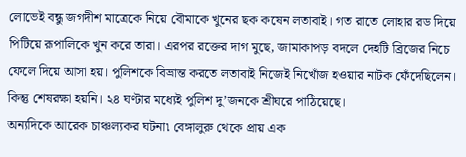লোভেই বন্ধু জগদীশ মাত্রেকে নিয়ে বৌমাকে খুনের ছক কষেন লতাবাই। গত রাতে লোহার রড দিয়ে পিটিয়ে রূপালিকে খুন করে তারা। এরপর রক্তের দাগ মুছে, জামাকাপড় বদলে দেহটি ব্রিজের নিচে ফেলে দিয়ে আসা হয়। পুলিশকে বিভ্রান্ত করতে লতাবাই নিজেই নিখোঁজ হওয়ার নাটক ফেঁদেছিলেন। কিন্তু শেষরক্ষা হয়নি। ২৪ ঘণ্টার মধ্যেই পুলিশ দু’জনকে শ্রীঘরে পাঠিয়েছে।
অন্যদিকে আরেক চাঞ্চল্যকর ঘটনা৷ বেঙ্গালুরু থেকে প্রায় এক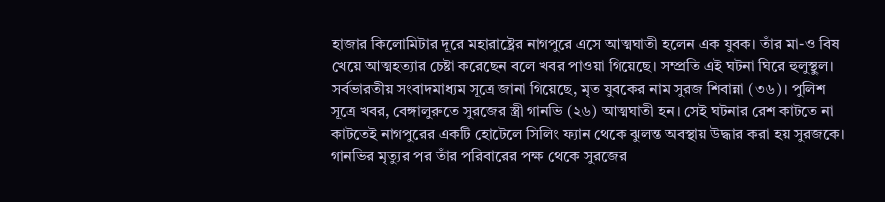হাজার কিলোমিটার দূরে মহারাষ্ট্রের নাগপুরে এসে আত্মঘাতী হলেন এক যুবক। তাঁর মা-ও বিষ খেয়ে আত্মহত্যার চেষ্টা করেছেন বলে খবর পাওয়া গিয়েছে। সম্প্রতি এই ঘটনা ঘিরে হুলুস্থুল।
সর্বভারতীয় সংবাদমাধ্যম সূত্রে জানা গিয়েছে, মৃত যুবকের নাম সুরজ শিবান্না (৩৬)। পুলিশ সূত্রে খবর, বেঙ্গালুরুতে সুরজের স্ত্রী গানভি (২৬) আত্মঘাতী হন। সেই ঘটনার রেশ কাটতে না কাটতেই নাগপুরের একটি হোটেলে সিলিং ফ্যান থেকে ঝুলন্ত অবস্থায় উদ্ধার করা হয় সুরজকে। গানভির মৃত্যুর পর তাঁর পরিবারের পক্ষ থেকে সুরজের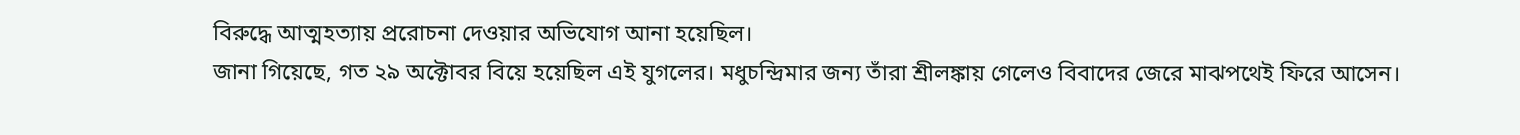বিরুদ্ধে আত্মহত্যায় প্ররোচনা দেওয়ার অভিযোগ আনা হয়েছিল।
জানা গিয়েছে, গত ২৯ অক্টোবর বিয়ে হয়েছিল এই যুগলের। মধুচন্দ্রিমার জন্য তাঁরা শ্রীলঙ্কায় গেলেও বিবাদের জেরে মাঝপথেই ফিরে আসেন।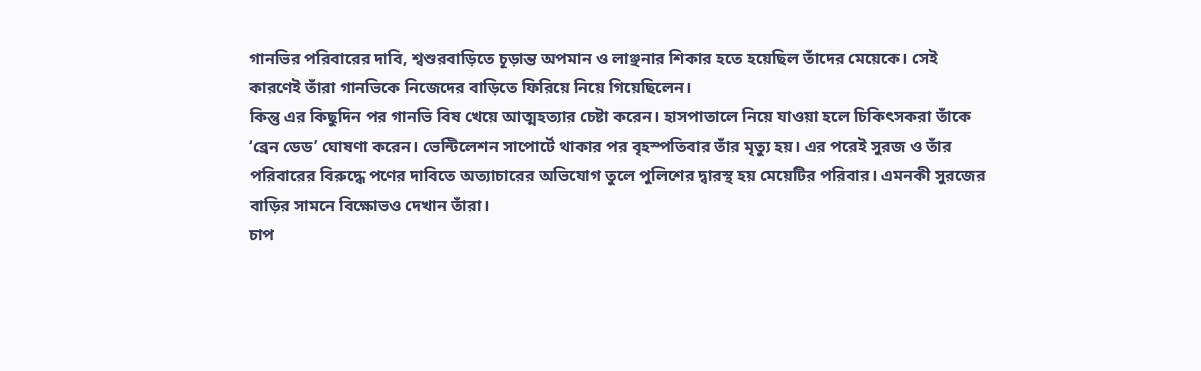গানভির পরিবারের দাবি, শ্বশুরবাড়িতে চূড়ান্ত অপমান ও লাঞ্ছনার শিকার হতে হয়েছিল তাঁদের মেয়েকে। সেই কারণেই তাঁরা গানভিকে নিজেদের বাড়িতে ফিরিয়ে নিয়ে গিয়েছিলেন।
কিন্তু এর কিছুদিন পর গানভি বিষ খেয়ে আত্মহত্যার চেষ্টা করেন। হাসপাতালে নিয়ে যাওয়া হলে চিকিৎসকরা তাঁকে ‘ব্রেন ডেড’ ঘোষণা করেন। ভেন্টিলেশন সাপোর্টে থাকার পর বৃহস্পতিবার তাঁর মৃত্যু হয়। এর পরেই সুরজ ও তাঁর পরিবারের বিরুদ্ধে পণের দাবিতে অত্যাচারের অভিযোগ তুলে পুলিশের দ্বারস্থ হয় মেয়েটির পরিবার। এমনকী সুরজের বাড়ির সামনে বিক্ষোভও দেখান তাঁরা।
চাপ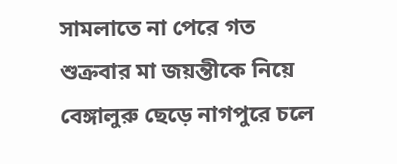সামলাতে না পেরে গত শুক্রবার মা জয়ন্তীকে নিয়ে বেঙ্গালুরু ছেড়ে নাগপুরে চলে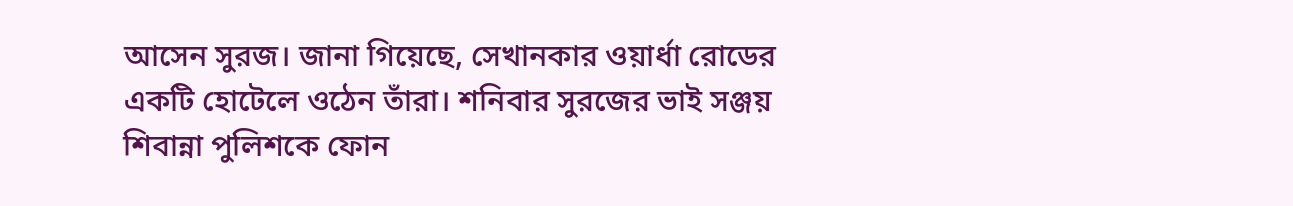আসেন সুরজ। জানা গিয়েছে, সেখানকার ওয়ার্ধা রোডের একটি হোটেলে ওঠেন তাঁরা। শনিবার সুরজের ভাই সঞ্জয় শিবান্না পুলিশকে ফোন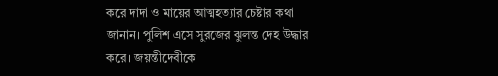করে দাদা ও মায়ের আত্মহত্যার চেষ্টার কথা জানান। পুলিশ এসে সুরজের ঝুলন্ত দেহ উদ্ধার করে। জয়ন্তীদেবীকে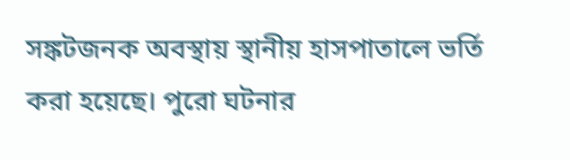সঙ্কটজনক অবস্থায় স্থানীয় হাসপাতালে ভর্তি করা হয়েছে। পুরো ঘটনার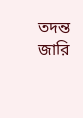তদন্ত জারি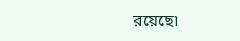রয়েছে৷